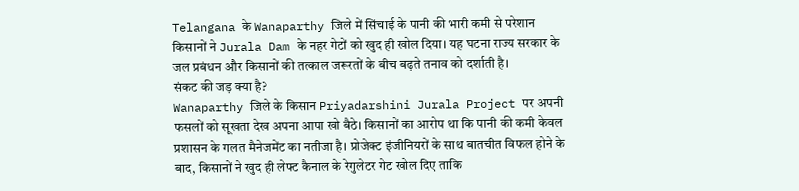Telangana के Wanaparthy जिले में सिंचाई के पानी की भारी कमी से परेशान किसानों ने Jurala Dam के नहर गेटों को खुद ही खोल दिया। यह घटना राज्य सरकार के जल प्रबंधन और किसानों की तत्काल जरूरतों के बीच बढ़ते तनाव को दर्शाती है।
संकट की जड़ क्या है?
Wanaparthy जिले के किसान Priyadarshini Jurala Project पर अपनी फसलों को सूखता देख अपना आपा खो बैठे। किसानों का आरोप था कि पानी की कमी केवल प्रशासन के गलत मैनेजमेंट का नतीजा है। प्रोजेक्ट इंजीनियरों के साथ बातचीत विफल होने के बाद, किसानों ने खुद ही लेफ्ट कैनाल के रेगुलेटर गेट खोल दिए ताकि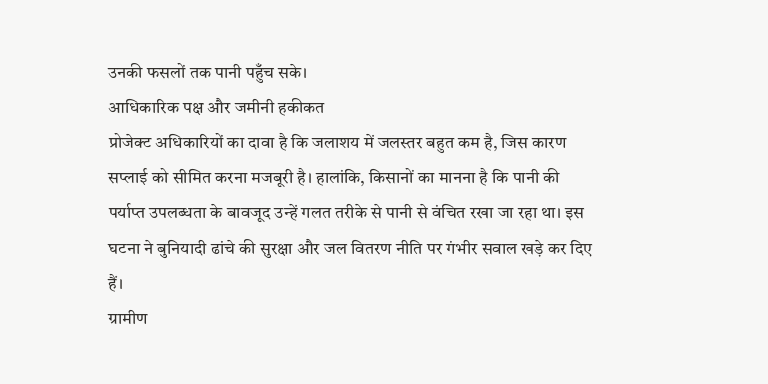उनकी फसलों तक पानी पहुँच सके।
आधिकारिक पक्ष और जमीनी हकीकत
प्रोजेक्ट अधिकारियों का दावा है कि जलाशय में जलस्तर बहुत कम है, जिस कारण सप्लाई को सीमित करना मजबूरी है। हालांकि, किसानों का मानना है कि पानी की पर्याप्त उपलब्धता के बावजूद उन्हें गलत तरीके से पानी से वंचित रखा जा रहा था। इस घटना ने बुनियादी ढांचे की सुरक्षा और जल वितरण नीति पर गंभीर सवाल खड़े कर दिए हैं।
ग्रामीण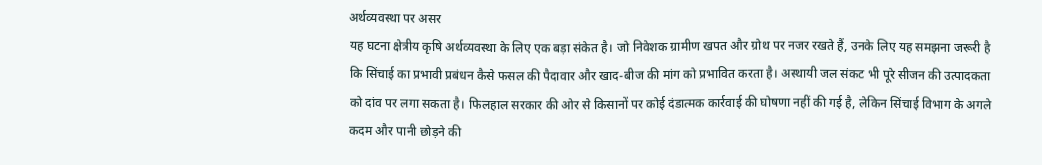अर्थव्यवस्था पर असर
यह घटना क्षेत्रीय कृषि अर्थव्यवस्था के लिए एक बड़ा संकेत है। जो निवेशक ग्रामीण खपत और ग्रोथ पर नजर रखते हैं, उनके लिए यह समझना जरूरी है कि सिंचाई का प्रभावी प्रबंधन कैसे फसल की पैदावार और खाद-बीज की मांग को प्रभावित करता है। अस्थायी जल संकट भी पूरे सीजन की उत्पादकता को दांव पर लगा सकता है। फिलहाल सरकार की ओर से किसानों पर कोई दंडात्मक कार्रवाई की घोषणा नहीं की गई है, लेकिन सिंचाई विभाग के अगले कदम और पानी छोड़ने की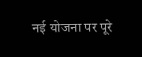नई योजना पर पूरे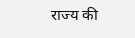राज्य की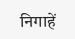निगाहें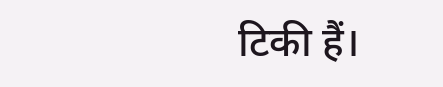टिकी हैं।